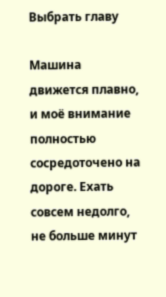Выбрать главу

Машина движется плавно, и моё внимание полностью сосредоточено на дороге. Ехать совсем недолго, не больше минут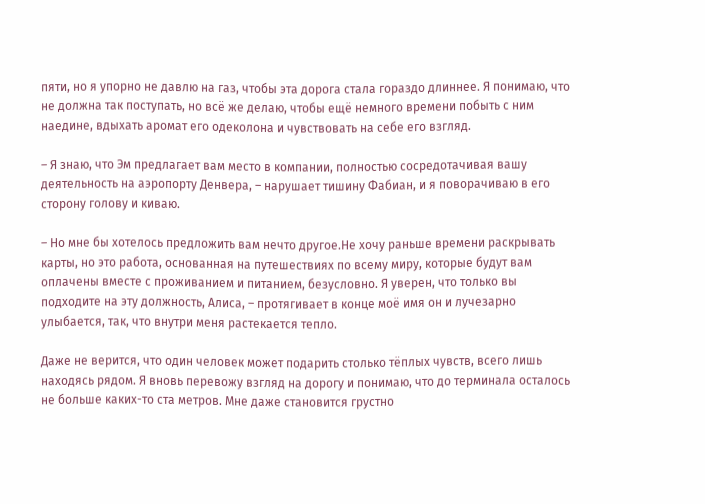пяти, но я упорно не давлю на газ, чтобы эта дорога стала гораздо длиннее. Я понимаю, что не должна так поступать, но всё же делаю, чтобы ещё немного времени побыть с ним наедине, вдыхать аромат его одеколона и чувствовать на себе его взгляд.

– Я знаю, что Эм предлагает вам место в компании, полностью сосредотачивая вашу деятельность на аэропорту Денвера, – нарушает тишину Фабиан, и я поворачиваю в его сторону голову и киваю.

– Но мне бы хотелось предложить вам нечто другое.Не хочу раньше времени раскрывать карты, но это работа, основанная на путешествиях по всему миру, которые будут вам оплачены вместе с проживанием и питанием, безусловно. Я уверен, что только вы подходите на эту должность, Алиса, – протягивает в конце моё имя он и лучезарно улыбается, так, что внутри меня растекается тепло.

Даже не верится, что один человек может подарить столько тёплых чувств, всего лишь находясь рядом. Я вновь перевожу взгляд на дорогу и понимаю, что до терминала осталось не больше каких-то ста метров. Мне даже становится грустно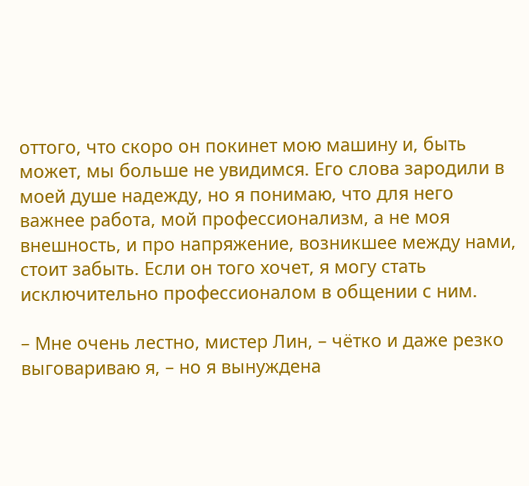оттого, что скоро он покинет мою машину и, быть может, мы больше не увидимся. Его слова зародили в моей душе надежду, но я понимаю, что для него важнее работа, мой профессионализм, а не моя внешность, и про напряжение, возникшее между нами, стоит забыть. Если он того хочет, я могу стать исключительно профессионалом в общении с ним.

– Мне очень лестно, мистер Лин, – чётко и даже резко выговариваю я, – но я вынуждена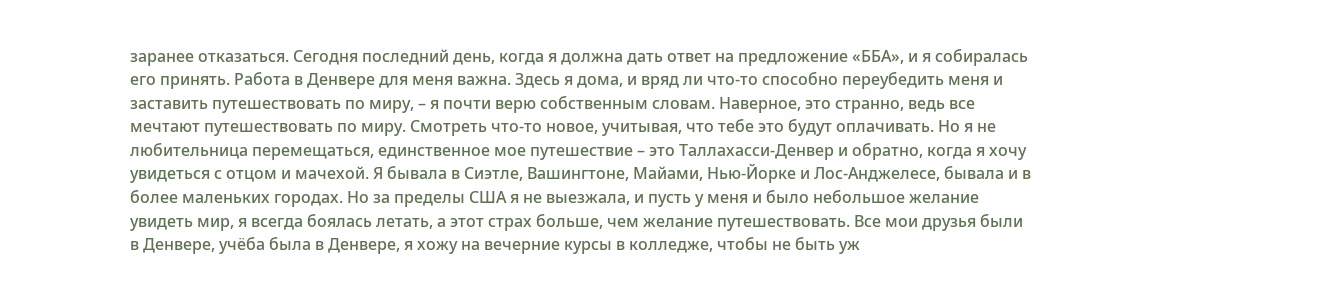заранее отказаться. Сегодня последний день, когда я должна дать ответ на предложение «ББА», и я собиралась его принять. Работа в Денвере для меня важна. Здесь я дома, и вряд ли что-то способно переубедить меня и заставить путешествовать по миру, – я почти верю собственным словам. Наверное, это странно, ведь все мечтают путешествовать по миру. Смотреть что-то новое, учитывая, что тебе это будут оплачивать. Но я не любительница перемещаться, единственное мое путешествие – это Таллахасси-Денвер и обратно, когда я хочу увидеться с отцом и мачехой. Я бывала в Сиэтле, Вашингтоне, Майами, Нью-Йорке и Лос-Анджелесе, бывала и в более маленьких городах. Но за пределы США я не выезжала, и пусть у меня и было небольшое желание увидеть мир, я всегда боялась летать, а этот страх больше, чем желание путешествовать. Все мои друзья были в Денвере, учёба была в Денвере, я хожу на вечерние курсы в колледже, чтобы не быть уж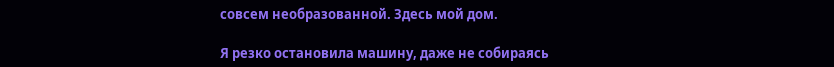совсем необразованной. Здесь мой дом.

Я резко остановила машину, даже не собираясь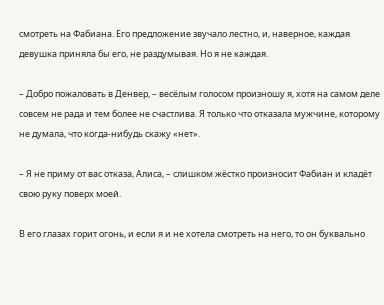смотреть на Фабиана. Его предложение звучало лестно, и, наверное, каждая девушка приняла бы его, не раздумывая. Но я не каждая.

– Добро пожаловать в Денвер, – весёлым голосом произношу я, хотя на самом деле совсем не рада и тем более не счастлива. Я только что отказала мужчине, которому не думала, что когда-нибудь скажу «нет».

– Я не приму от вас отказа, Алиса, – слишком жёстко произносит Фабиан и кладёт свою руку поверх моей.

В его глазах горит огонь, и если я и не хотела смотреть на него, то он буквально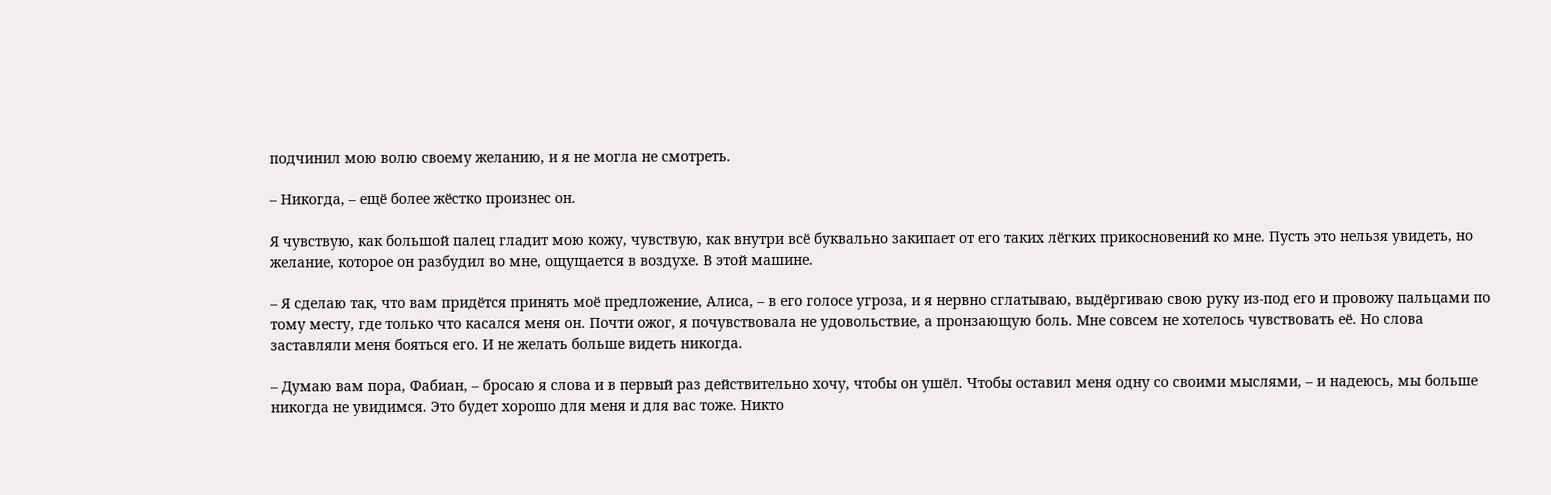подчинил мою волю своему желанию, и я не могла не смотреть.

– Никогда, – ещё более жёстко произнес он.

Я чувствую, как большой палец гладит мою кожу, чувствую, как внутри всё буквально закипает от его таких лёгких прикосновений ко мне. Пусть это нельзя увидеть, но желание, которое он разбудил во мне, ощущается в воздухе. В этой машине.

– Я сделаю так, что вам придётся принять моё предложение, Алиса, – в его голосе угроза, и я нервно сглатываю, выдёргиваю свою руку из-под его и провожу пальцами по тому месту, где только что касался меня он. Почти ожог, я почувствовала не удовольствие, а пронзающую боль. Мне совсем не хотелось чувствовать её. Но слова заставляли меня бояться его. И не желать больше видеть никогда.

– Думаю вам пора, Фабиан, – бросаю я слова и в первый раз действительно хочу, чтобы он ушёл. Чтобы оставил меня одну со своими мыслями, – и надеюсь, мы больше никогда не увидимся. Это будет хорошо для меня и для вас тоже. Никто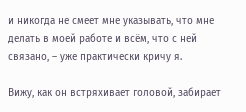и никогда не смеет мне указывать, что мне делать в моей работе и всём, что с ней связано, – уже практически кричу я.

Вижу, как он встряхивает головой, забирает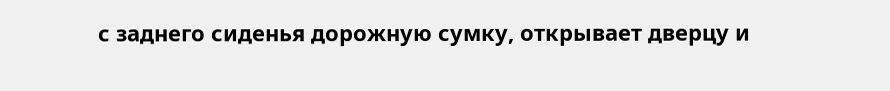с заднего сиденья дорожную сумку, открывает дверцу и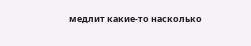медлит какие-то насколько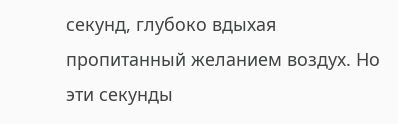секунд, глубоко вдыхая пропитанный желанием воздух. Но эти секунды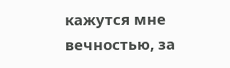кажутся мне вечностью, за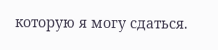которую я могу сдаться.